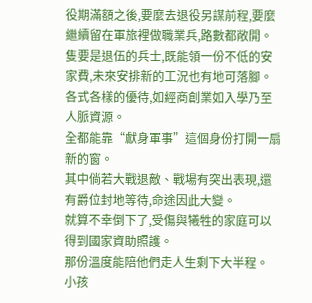役期滿額之後,要麼去退役另謀前程,要麼繼續留在軍旅裡做職業兵,路數都敞開。
隻要是退伍的兵士,既能領一份不低的安家費,未來安排新的工況也有地可落腳。
各式各樣的優待,如經商創業如入學乃至人脈資源。
全都能靠“獻身軍事”這個身份打開一扇新的窗。
其中倘若大戰退敵、戰場有突出表現,還有爵位封地等待,命途因此大變。
就算不幸倒下了,受傷與犧牲的家庭可以得到國家資助照護。
那份溫度能陪他們走人生剩下大半程。
小孩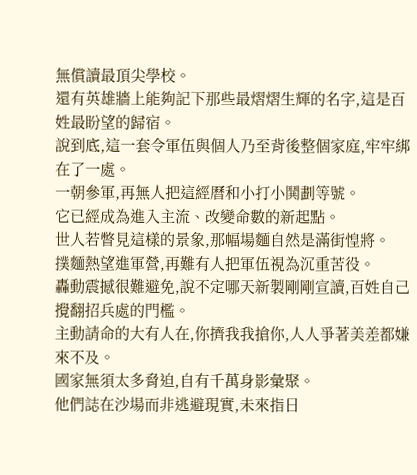無償讀最頂尖學校。
還有英雄牆上能夠記下那些最熠熠生輝的名字,這是百姓最盼望的歸宿。
說到底,這一套令軍伍與個人乃至背後整個家庭,牢牢綁在了一處。
一朝參軍,再無人把這經曆和小打小鬨劃等號。
它已經成為進入主流、改變命數的新起點。
世人若瞥見這樣的景象,那幅場麵自然是滿街惶將。
撲麵熱望進軍營,再難有人把軍伍視為沉重苦役。
轟動震撼很難避免,說不定哪天新製剛剛宣讀,百姓自己攪翻招兵處的門檻。
主動請命的大有人在,你擠我我搶你,人人爭著美差都嫌來不及。
國家無須太多脅迫,自有千萬身影彙聚。
他們誌在沙場而非逃避現實,未來指日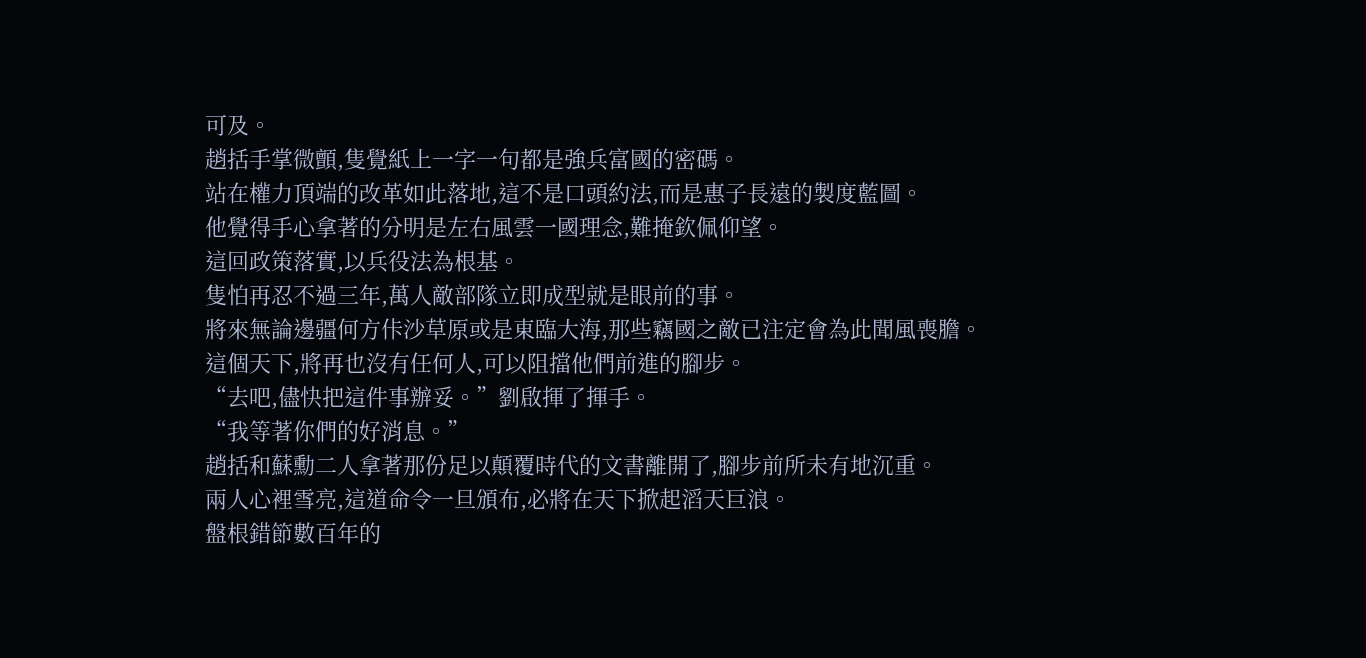可及。
趙括手掌微顫,隻覺紙上一字一句都是強兵富國的密碼。
站在權力頂端的改革如此落地,這不是口頭約法,而是惠子長遠的製度藍圖。
他覺得手心拿著的分明是左右風雲一國理念,難掩欽佩仰望。
這回政策落實,以兵役法為根基。
隻怕再忍不過三年,萬人敵部隊立即成型就是眼前的事。
將來無論邊疆何方佧沙草原或是東臨大海,那些竊國之敵已注定會為此聞風喪膽。
這個天下,將再也沒有任何人,可以阻擋他們前進的腳步。
“去吧,儘快把這件事辦妥。”劉啟揮了揮手。
“我等著你們的好消息。”
趙括和蘇勳二人拿著那份足以顛覆時代的文書離開了,腳步前所未有地沉重。
兩人心裡雪亮,這道命令一旦頒布,必將在天下掀起滔天巨浪。
盤根錯節數百年的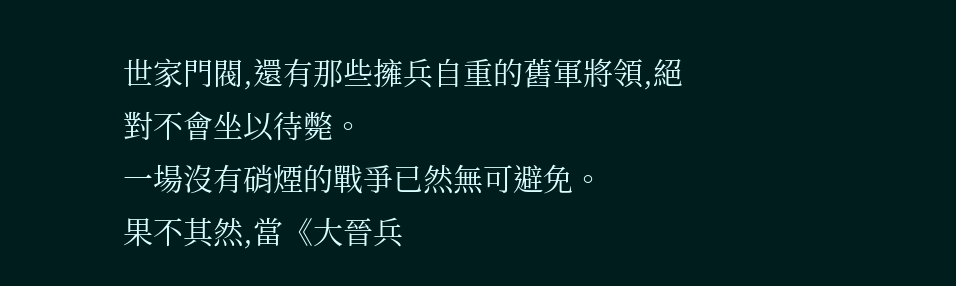世家門閥,還有那些擁兵自重的舊軍將領,絕對不會坐以待斃。
一場沒有硝煙的戰爭已然無可避免。
果不其然,當《大晉兵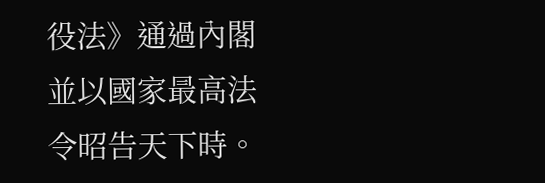役法》通過內閣並以國家最高法令昭告天下時。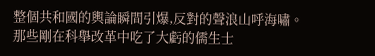整個共和國的輿論瞬間引爆,反對的聲浪山呼海嘯。
那些剛在科舉改革中吃了大虧的儒生士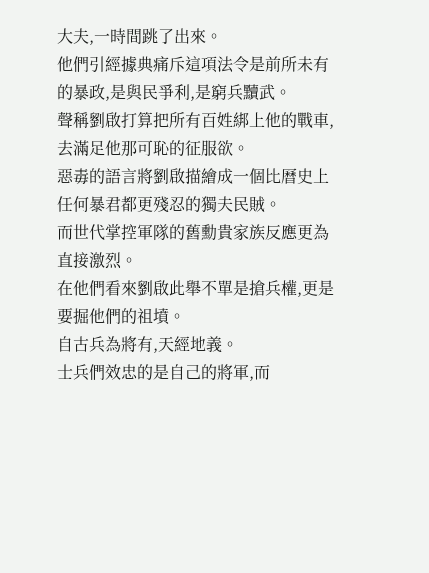大夫,一時間跳了出來。
他們引經據典痛斥這項法令是前所未有的暴政,是與民爭利,是窮兵黷武。
聲稱劉啟打算把所有百姓綁上他的戰車,去滿足他那可恥的征服欲。
惡毒的語言將劉啟描繪成一個比曆史上任何暴君都更殘忍的獨夫民賊。
而世代掌控軍隊的舊勳貴家族反應更為直接激烈。
在他們看來劉啟此舉不單是搶兵權,更是要掘他們的祖墳。
自古兵為將有,天經地義。
士兵們效忠的是自己的將軍,而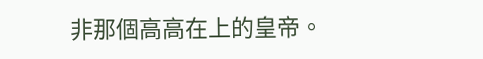非那個高高在上的皇帝。